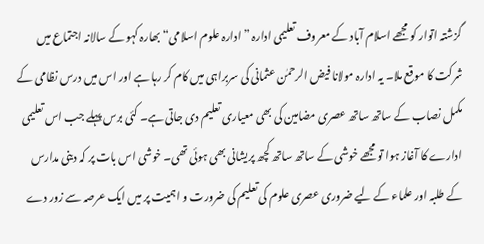گزشتہ اتوار کو مجھے اسلام آباد کے معروف تعلیمی ادارہ ”ادارہ علوم اسلامی“ بھارہ کہو کے سالانہ اجتماع میں شرکت کا موقع ملا۔ یہ ادارہ مولانا فیض الرحمٰن عثمانی کی سربراہی میں کام کر رہا ہے اور اس میں درس نظامی کے مکمل نصاب کے ساتھ ساتھ عصری مضامین کی بھی معیاری تعلیم دی جاتی ہے۔ کئی برس پہلے جب اس تعلیمی ادارے کا آغاز ہوا تو مجھے خوشی کے ساتھ ساتھ کچھ پریشانی بھی ہوئی تھی۔ خوشی اس بات پر کہ دینی مدارس کے طلبہ اور علماء کے لیے ضروری عصری علوم کی تعلیم کی ضرورت و اہمیت پر میں ایک عرصہ سے زور دے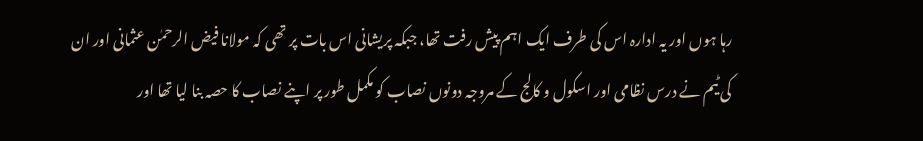رہا ہوں اور یہ ادارہ اس کی طرف ایک اہم پیش رفت تھا، جبکہ پریشانی اس بات پر تھی کہ مولانا فیض الرحمٰن عثمانی اور ان کی ٹیم نے درس نظامی اور اسکول و کالج کے مروجہ دونوں نصاب کو مکمل طور پر اپنے نصاب کا حصہ بنا لیا تھا اور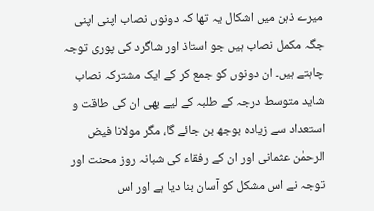میرے ذہن میں اشکال یہ تھا کہ دونوں نصاب اپنی اپنی جگہ مکمل نصاب ہیں جو استاذ اور شاگرد کی پوری توجہ چاہتے ہیں۔ ان دونوں کو جمع کر کے ایک مشترکہ نصاب شاید متوسط درجہ کے طلبہ کے لیے بھی ان کی طاقت و استعداد سے زیادہ بوجھ بن جائے گا، مگر مولانا فیض الرحمٰن عثمانی اور ان کے رفقاء کی شبانہ روز محنت اور توجہ نے اس مشکل کو آسان بنا دیا ہے اور اس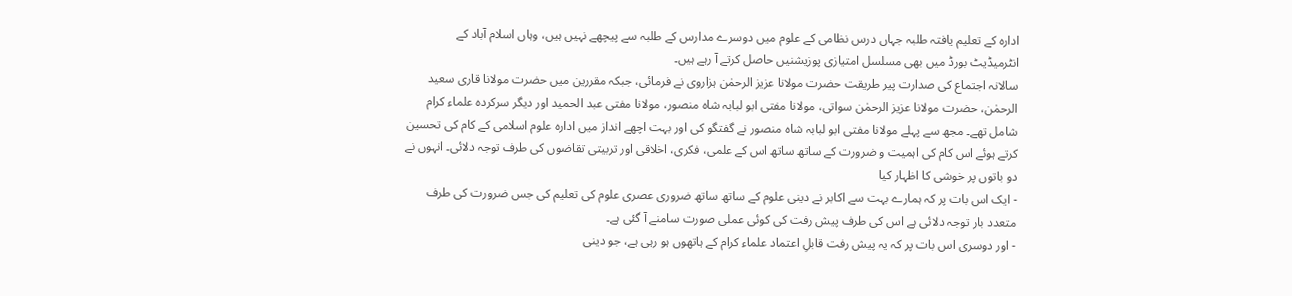ادارہ کے تعلیم یافتہ طلبہ جہاں درس نظامی کے علوم میں دوسرے مدارس کے طلبہ سے پیچھے نہیں ہیں، وہاں اسلام آباد کے انٹرمیڈیٹ بورڈ میں بھی مسلسل امتیازی پوزیشنیں حاصل کرتے آ رہے ہیں۔
سالانہ اجتماع کی صدارت پیر طریقت حضرت مولانا عزیز الرحمٰن ہزاروی نے فرمائی، جبکہ مقررین میں حضرت مولانا قاری سعید الرحمٰن، حضرت مولانا عزیز الرحمٰن سواتی، مولانا مفتی ابو لبابہ شاہ منصور، مولانا مفتی عبد الحمید اور دیگر سرکردہ علماء کرام شامل تھے۔ مجھ سے پہلے مولانا مفتی ابو لبابہ شاہ منصور نے گفتگو کی اور بہت اچھے انداز میں ادارہ علوم اسلامی کے کام کی تحسین کرتے ہوئے اس کام کی اہمیت و ضرورت کے ساتھ ساتھ اس کے علمی، فکری، اخلاقی اور تربیتی تقاضوں کی طرف توجہ دلائی۔ انہوں نے دو باتوں پر خوشی کا اظہار کیا
- ایک اس بات پر کہ ہمارے بہت سے اکابر نے دینی علوم کے ساتھ ساتھ ضروری عصری علوم کی تعلیم کی جس ضرورت کی طرف متعدد بار توجہ دلائی ہے اس کی طرف پیش رفت کی کوئی عملی صورت سامنے آ گئی ہے۔
- اور دوسری اس بات پر کہ یہ پیش رفت قابلِ اعتماد علماء کرام کے ہاتھوں ہو رہی ہے، جو دینی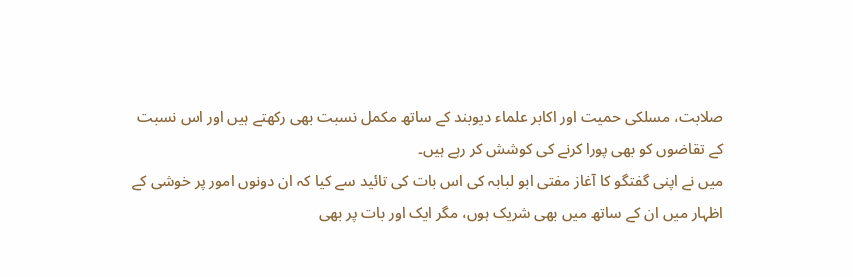صلابت، مسلکی حمیت اور اکابر علماء دیوبند کے ساتھ مکمل نسبت بھی رکھتے ہیں اور اس نسبت کے تقاضوں کو بھی پورا کرنے کی کوشش کر رہے ہیں۔
میں نے اپنی گفتگو کا آغاز مفتی ابو لبابہ کی اس بات کی تائید سے کیا کہ ان دونوں امور پر خوشی کے اظہار میں ان کے ساتھ میں بھی شریک ہوں، مگر ایک اور بات پر بھی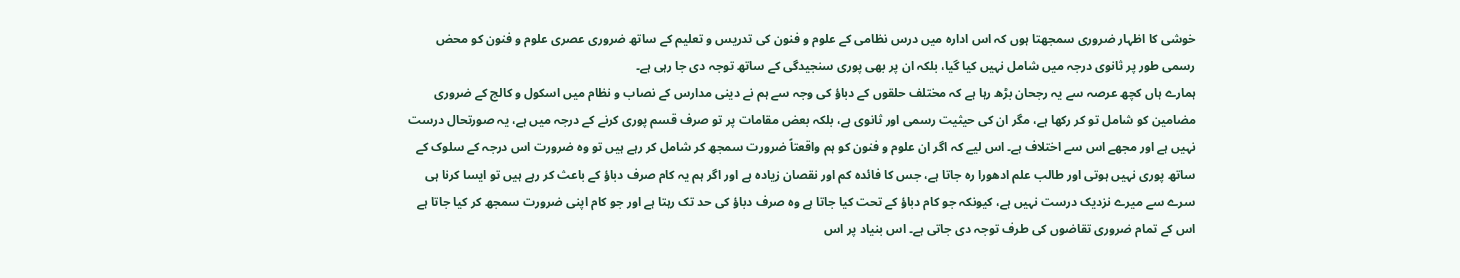خوشی کا اظہار ضروری سمجھتا ہوں کہ اس ادارہ میں درس نظامی کے علوم و فنون کی تدریس و تعلیم کے ساتھ ضروری عصری علوم و فنون کو محض رسمی طور پر ثانوی درجہ میں شامل نہیں کیا گیا، بلکہ ان پر بھی پوری سنجیدگی کے ساتھ توجہ دی جا رہی ہے۔
ہمارے ہاں کچھ عرصہ سے یہ رجحان بڑھ رہا ہے کہ مختلف حلقوں کے دباؤ کی وجہ سے ہم نے دینی مدارس کے نصاب و نظام میں اسکول و کالج کے ضروری مضامین کو شامل تو کر رکھا ہے، مگر ان کی حیثیت رسمی اور ثانوی ہے، بلکہ بعض مقامات پر تو صرف قسم پوری کرنے کے درجہ میں ہے، یہ صورتحال درست نہیں ہے اور مجھے اس سے اختلاف ہے۔ اس لیے کہ اگر ان علوم و فنون کو ہم واقعتاً ضرورت سمجھ کر شامل کر رہے ہیں تو وہ ضرورت اس درجہ کے سلوک کے ساتھ پوری نہیں ہوتی اور طالب علم ادھورا رہ جاتا ہے، جس کا فائدہ کم اور نقصان زیادہ ہے اور اگر ہم یہ کام صرف دباؤ کے باعث کر رہے ہیں تو ایسا کرنا ہی سرے سے میرے نزدیک درست نہیں ہے، کیونکہ جو کام دباؤ کے تحت کیا جاتا ہے وہ صرف دباؤ کی حد تک رہتا ہے اور جو کام اپنی ضرورت سمجھ کر کیا جاتا ہے اس کے تمام ضروری تقاضوں کی طرف توجہ دی جاتی ہے۔ اس بنیاد پر اس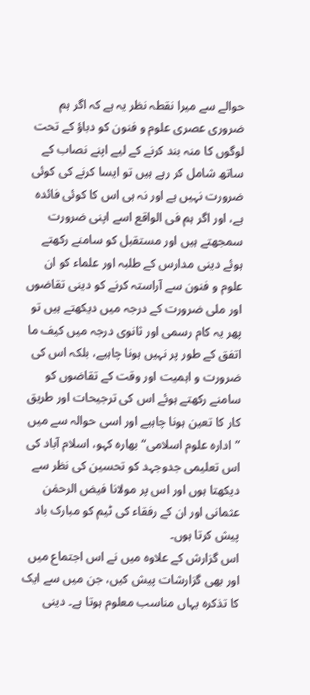حوالے سے میرا نقطہ نظر یہ ہے کہ اگر ہم ضروری عصری علوم و فنون کو دباؤ کے تحت لوگوں کا منہ بند کرنے کے لیے اپنے نصاب کے ساتھ شامل کر رہے ہیں تو ایسا کرنے کی کوئی ضرورت نہیں ہے اور نہ ہی اس کا کوئی فائدہ ہے، اور اگر ہم فی الواقع اسے اپنی ضرورت سمجھتے ہیں اور مستقبل کو سامنے رکھتے ہوئے دینی مدارس کے طلبہ اور علماء کو ان علوم و فنون سے آراستہ کرنے کو دینی تقاضوں اور ملی ضرورت کے درجہ میں دیکھتے ہیں تو پھر یہ کام رسمی اور ثانوی درجہ میں کیف ما اتفق کے طور پر نہیں ہونا چاہیے، بلکہ اس کی ضرورت و اہمیت اور وقت کے تقاضوں کو سامنے رکھتے ہوئے اس کی ترجیحات اور طریق کار کا تعین ہونا چاہیے اور اسی حوالہ سے میں ”ادارہ علوم اسلامی“ بھارہ کہو، اسلام آباد کی اس تعلیمی جدوجہد کو تحسین کی نظر سے دیکھتا ہوں اور اس پر مولانا فیض الرحمٰن عثمانی اور ان کے رفقاء کی ٹیم کو مبارک باد پیش کرتا ہوں۔
اس گزارش کے علاوہ میں نے اس اجتماع میں اور بھی گزارشات پیش کیں، جن میں سے ایک کا تذکرہ یہاں مناسب معلوم ہوتا ہے۔ دینی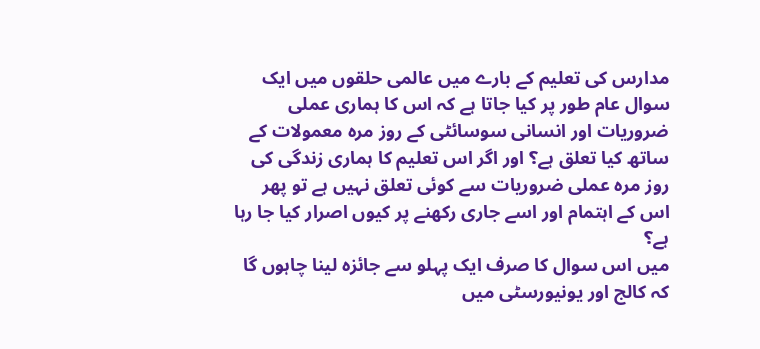مدارس کی تعلیم کے بارے میں عالمی حلقوں میں ایک سوال عام طور پر کیا جاتا ہے کہ اس کا ہماری عملی ضروریات اور انسانی سوسائٹی کے روز مرہ معمولات کے ساتھ کیا تعلق ہے؟ اور اگر اس تعلیم کا ہماری زندگی کی روز مرہ عملی ضروریات سے کوئی تعلق نہیں ہے تو پھر اس کے اہتمام اور اسے جاری رکھنے پر کیوں اصرار کیا جا رہا ہے؟
میں اس سوال کا صرف ایک پہلو سے جائزہ لینا چاہوں گا کہ کالج اور یونیورسٹی میں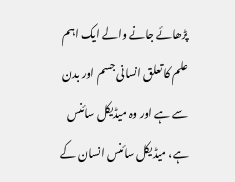پڑھائے جانے والے ایک اہم علم کا تعلق انسانی جسم اور بدن سے ہے اور وہ میڈیکل سائنس ہے، میڈیکل سائنس انسان کے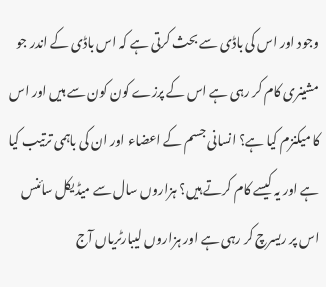وجود اور اس کی باڈی سے بحث کرتی ہے کہ اس باڈی کے اندر جو مشینری کام کر رہی ہے اس کے پرزے کون کون سے ہیں اور اس کا میکنزم کیا ہے؟ انسانی جسم کے اعضاء اور ان کی باہمی ترتیب کیا ہے اور یہ کیسے کام کرتے ہیں؟ ہزاروں سال سے میڈیکل سائنس اس پر ریسرچ کر رہی ہے اور ہزاروں لیبارٹریاں آج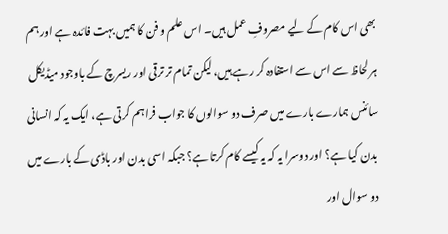بھی اس کام کے لیے مصروفِ عمل ہیں۔ اس علم و فن کا ہمیں بہت فائدہ ہے اور ہم ہر لحاظ سے اس سے استفادہ کر رہے ہیں، لیکن تمام تر ترقی اور ریسرچ کے باوجود میڈیکل سائنس ہمارے بارے میں صرف دو سوالوں کا جواب فراہم کرتی ہے، ایک یہ کہ انسانی بدن کیا ہے؟ اور دوسرا یہ کہ یہ کیسے کام کرتا ہے؟ جبکہ اسی بدن اور باڈی کے بارے میں دو سوال اور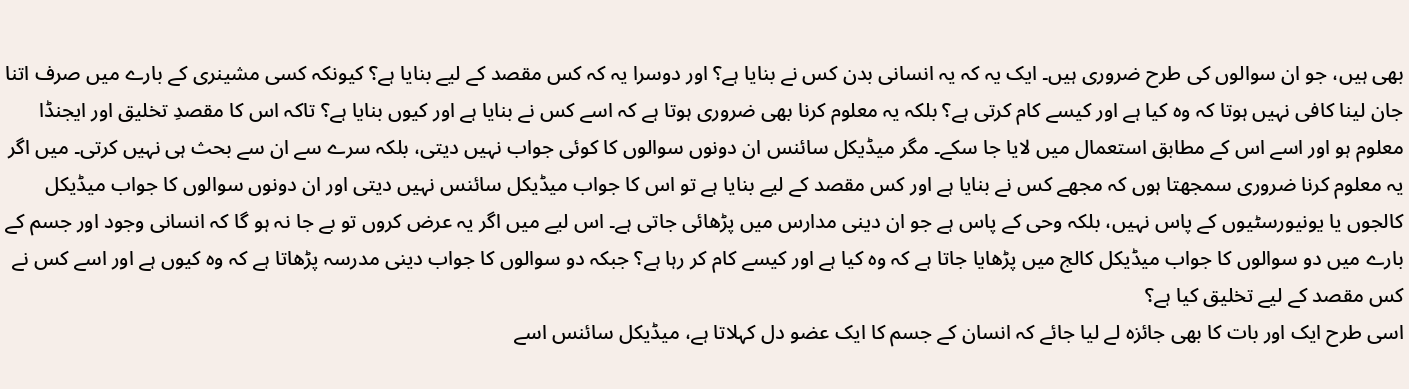بھی ہیں، جو ان سوالوں کی طرح ضروری ہیں۔ ایک یہ کہ یہ انسانی بدن کس نے بنایا ہے؟ اور دوسرا یہ کہ کس مقصد کے لیے بنایا ہے؟ کیونکہ کسی مشینری کے بارے میں صرف اتنا جان لینا کافی نہیں ہوتا کہ وہ کیا ہے اور کیسے کام کرتی ہے؟ بلکہ یہ معلوم کرنا بھی ضروری ہوتا ہے کہ اسے کس نے بنایا ہے اور کیوں بنایا ہے؟ تاکہ اس کا مقصدِ تخلیق اور ایجنڈا معلوم ہو اور اسے اس کے مطابق استعمال میں لایا جا سکے۔ مگر میڈیکل سائنس ان دونوں سوالوں کا کوئی جواب نہیں دیتی، بلکہ سرے سے ان سے بحث ہی نہیں کرتی۔ میں اگر یہ معلوم کرنا ضروری سمجھتا ہوں کہ مجھے کس نے بنایا ہے اور کس مقصد کے لیے بنایا ہے تو اس کا جواب میڈیکل سائنس نہیں دیتی اور ان دونوں سوالوں کا جواب میڈیکل کالجوں یا یونیورسٹیوں کے پاس نہیں، بلکہ وحی کے پاس ہے جو ان دینی مدارس میں پڑھائی جاتی ہے۔ اس لیے میں اگر یہ عرض کروں تو بے جا نہ ہو گا کہ انسانی وجود اور جسم کے بارے میں دو سوالوں کا جواب میڈیکل کالج میں پڑھایا جاتا ہے کہ وہ کیا ہے اور کیسے کام کر رہا ہے؟ جبکہ دو سوالوں کا جواب دینی مدرسہ پڑھاتا ہے کہ وہ کیوں ہے اور اسے کس نے کس مقصد کے لیے تخلیق کیا ہے؟
اسی طرح ایک اور بات کا بھی جائزہ لے لیا جائے کہ انسان کے جسم کا ایک عضو دل کہلاتا ہے، میڈیکل سائنس اسے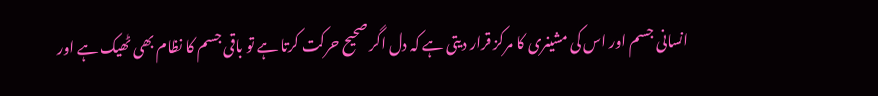انسانی جسم اور اس کی مشینری کا مرکز قرار دیتی ہے کہ دل اگر صحیح حرکت کرتا ہے تو باقی جسم کا نظام بھی ٹھیک ہے اور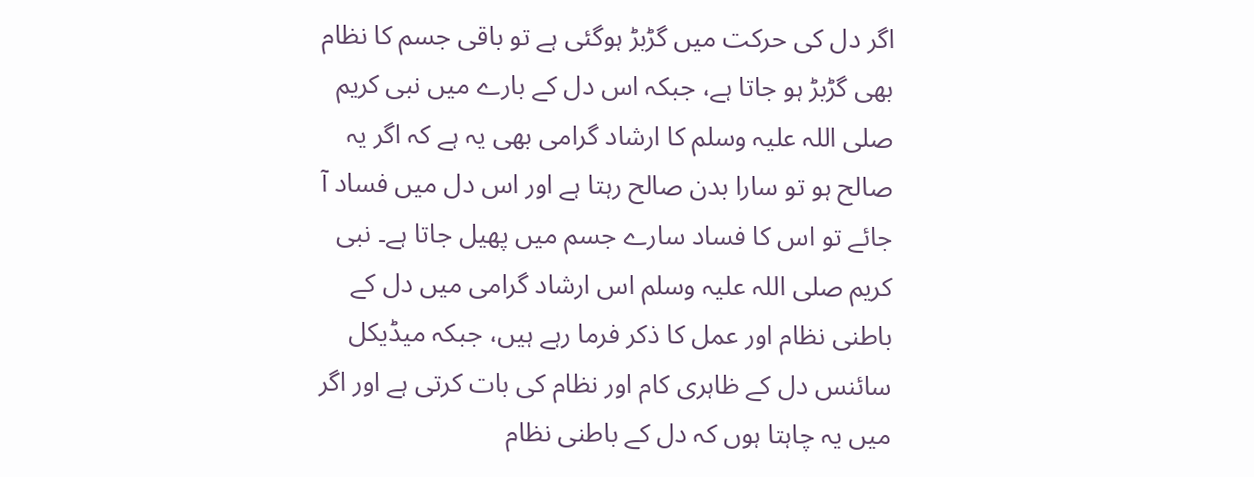اگر دل کی حرکت میں گڑبڑ ہوگئی ہے تو باقی جسم کا نظام بھی گڑبڑ ہو جاتا ہے، جبکہ اس دل کے بارے میں نبی کریم صلی اللہ علیہ وسلم کا ارشاد گرامی بھی یہ ہے کہ اگر یہ صالح ہو تو سارا بدن صالح رہتا ہے اور اس دل میں فساد آ جائے تو اس کا فساد سارے جسم میں پھیل جاتا ہے۔ نبی کریم صلی اللہ علیہ وسلم اس ارشاد گرامی میں دل کے باطنی نظام اور عمل کا ذکر فرما رہے ہیں، جبکہ میڈیکل سائنس دل کے ظاہری کام اور نظام کی بات کرتی ہے اور اگر میں یہ چاہتا ہوں کہ دل کے باطنی نظام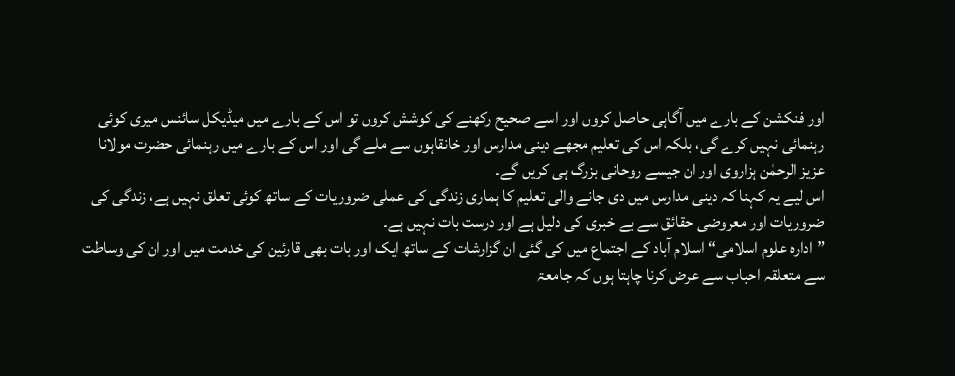اور فنکشن کے بارے میں آگاہی حاصل کروں اور اسے صحیح رکھنے کی کوشش کروں تو اس کے بارے میں میڈیکل سائنس میری کوئی رہنمائی نہیں کرے گی، بلکہ اس کی تعلیم مجھے دینی مدارس اور خانقاہوں سے ملے گی اور اس کے بارے میں رہنمائی حضرت مولانا عزیز الرحمٰن ہزاروی اور ان جیسے روحانی بزرگ ہی کریں گے۔
اس لیے یہ کہنا کہ دینی مدارس میں دی جانے والی تعلیم کا ہماری زندگی کی عملی ضروریات کے ساتھ کوئی تعلق نہیں ہے، زندگی کی ضروریات اور معروضی حقائق سے بے خبری کی دلیل ہے اور درست بات نہیں ہے۔
”ادارہ علوم اسلامی“ اسلام آباد کے اجتماع میں کی گئی ان گزارشات کے ساتھ ایک اور بات بھی قارئین کی خدمت میں اور ان کی وساطت سے متعلقہ احباب سے عرض کرنا چاہتا ہوں کہ جامعۃ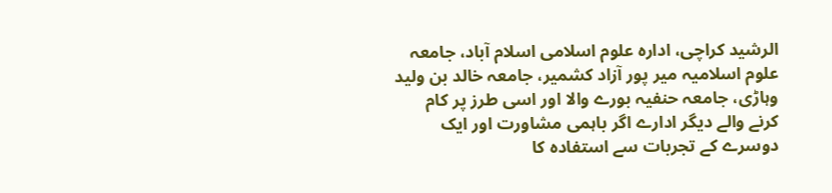الرشید کراچی، ادارہ علوم اسلامی اسلام آباد، جامعہ علوم اسلامیہ میر پور آزاد کشمیر، جامعہ خالد بن ولید وہاڑی، جامعہ حنفیہ بورے والا اور اسی طرز پر کام کرنے والے دیگر ادارے اگر باہمی مشاورت اور ایک دوسرے کے تجربات سے استفادہ کا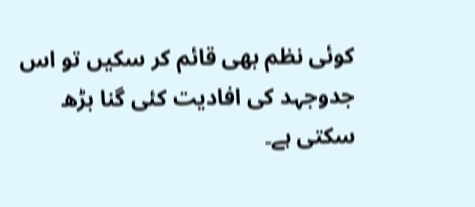کوئی نظم بھی قائم کر سکیں تو اس جدوجہد کی افادیت کئی گنا بڑھ سکتی ہے۔